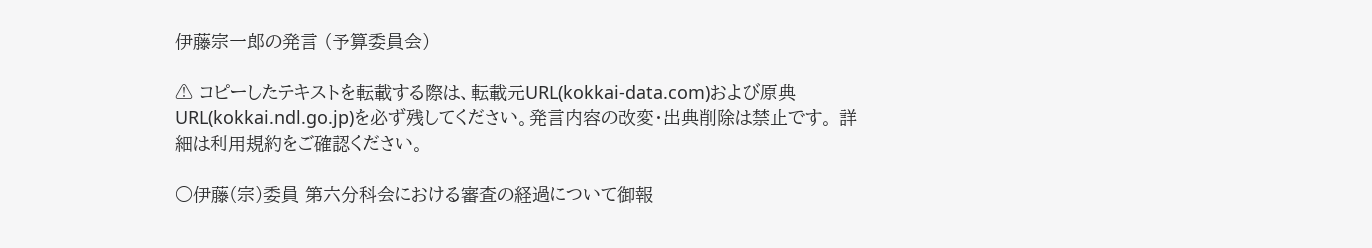伊藤宗一郎の発言 (予算委員会)

⚠ コピーしたテキストを転載する際は、転載元URL(kokkai-data.com)および原典URL(kokkai.ndl.go.jp)を必ず残してください。発言内容の改変・出典削除は禁止です。 詳細は利用規約をご確認ください。

○伊藤(宗)委員 第六分科会における審査の経過について御報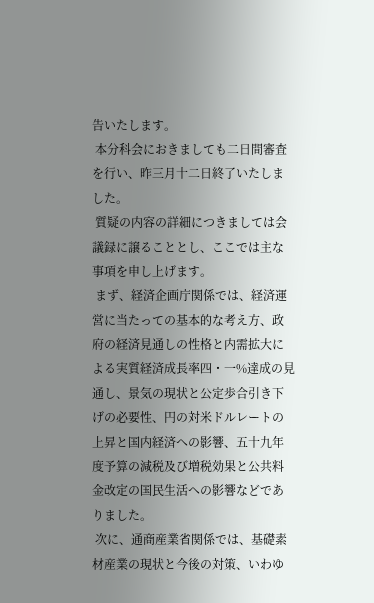告いたします。
 本分科会におきましても二日間審査を行い、昨三月十二日終了いたしました。
 質疑の内容の詳細につきましては会議録に譲ることとし、ここでは主な事項を申し上げます。
 まず、経済企画庁関係では、経済運営に当たっての基本的な考え方、政府の経済見通しの性格と内需拡大による実質経済成長率四・一%達成の見通し、景気の現状と公定歩合引き下げの必要性、円の対米ドルレートの上昇と国内経済への影響、五十九年度予算の減税及び増税効果と公共料金改定の国民生活への影響などでありました。
 次に、通商産業省関係では、基礎素材産業の現状と今後の対策、いわゆ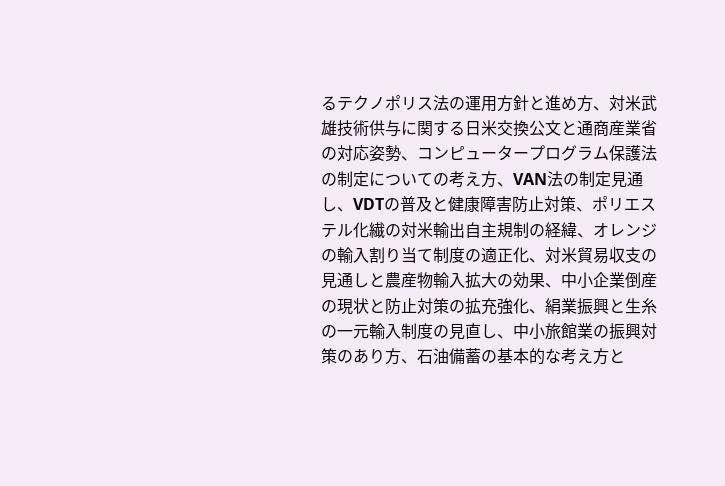るテクノポリス法の運用方針と進め方、対米武雄技術供与に関する日米交換公文と通商産業省の対応姿勢、コンピュータープログラム保護法の制定についての考え方、VAN法の制定見通し、VDTの普及と健康障害防止対策、ポリエステル化繊の対米輸出自主規制の経緯、オレンジの輸入割り当て制度の適正化、対米貿易収支の見通しと農産物輸入拡大の効果、中小企業倒産の現状と防止対策の拡充強化、絹業振興と生糸の一元輸入制度の見直し、中小旅館業の振興対策のあり方、石油備蓄の基本的な考え方と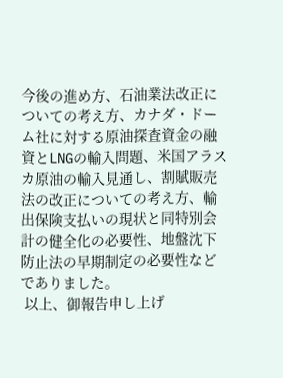今後の進め方、石油業法改正についての考え方、カナダ・ドーム社に対する原油探査資金の融資とLNGの輸入問題、米国アラスカ原油の輸入見通し、割賦販売法の改正についての考え方、輸出保険支払いの現状と同特別会計の健全化の必要性、地盤沈下防止法の早期制定の必要性などでありました。
 以上、御報告申し上げ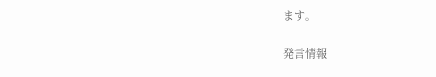ます。

発言情報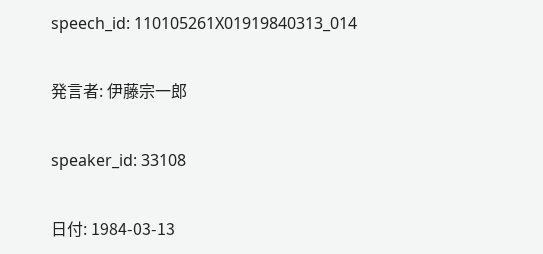speech_id: 110105261X01919840313_014

発言者: 伊藤宗一郎

speaker_id: 33108

日付: 1984-03-13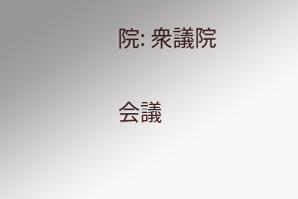院: 衆議院

会議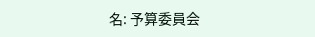名: 予算委員会